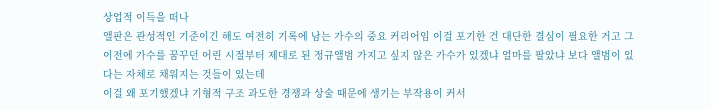상업적 이득을 떠나
앨판은 관성적인 기준이긴 해도 여전히 기록에 남는 가수의 중요 커리어임 이걸 포기한 건 대단한 결심이 필요한 거고 그 이전에 가수를 꿈꾸던 어린 시절부터 제대로 된 정규앨범 가지고 싶지 않은 가수가 있겠냐 얼마를 팔았냐 보다 앨범이 있다는 자체로 채워지는 것들이 있는데
이걸 왜 포기했겠냐 기형적 구조 과도한 경쟁과 상술 때문에 생기는 부작용이 커서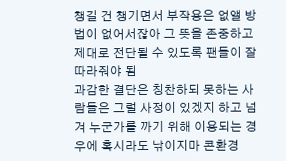챙길 건 챙기면서 부작용은 없앨 방법이 없어서잖아 그 뜻을 존중하고 제대로 전단될 수 있도록 팬들이 잘 따라줘야 됨
과감한 결단은 칭찬하되 못하는 사람들은 그럴 사정이 있겠지 하고 넘겨 누군가를 까기 위해 이용되는 경우에 혹시라도 낚이지마 콘환경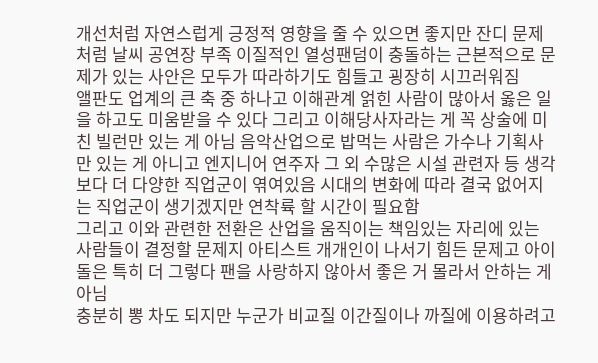개선처럼 자연스럽게 긍정적 영향을 줄 수 있으면 좋지만 잔디 문제처럼 날씨 공연장 부족 이질적인 열성팬덤이 충돌하는 근본적으로 문제가 있는 사안은 모두가 따라하기도 힘들고 굉장히 시끄러워짐
앨판도 업계의 큰 축 중 하나고 이해관계 얽힌 사람이 많아서 옳은 일을 하고도 미움받을 수 있다 그리고 이해당사자라는 게 꼭 상술에 미친 빌런만 있는 게 아님 음악산업으로 밥먹는 사람은 가수나 기획사만 있는 게 아니고 엔지니어 연주자 그 외 수많은 시설 관련자 등 생각보다 더 다양한 직업군이 엮여있음 시대의 변화에 따라 결국 없어지는 직업군이 생기겠지만 연착륙 할 시간이 필요함
그리고 이와 관련한 전환은 산업을 움직이는 책임있는 자리에 있는 사람들이 결정할 문제지 아티스트 개개인이 나서기 힘든 문제고 아이돌은 특히 더 그렇다 팬을 사랑하지 않아서 좋은 거 몰라서 안하는 게 아님
충분히 뽕 차도 되지만 누군가 비교질 이간질이나 까질에 이용하려고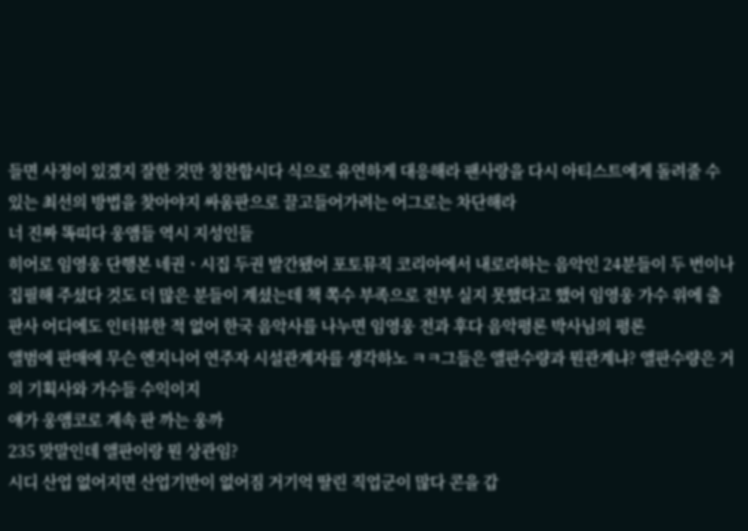들면 사정이 있겠지 잘한 것만 칭찬합시다 식으로 유연하게 대응해라 팬사랑을 다시 아티스트에게 돌려줄 수 있는 최선의 방법을 찾아야지 싸움판으로 끌고들어가려는 어그로는 차단해라
너 진짜 똑띠다 웅앰들 역시 지성인들
히어로 임영웅 단행본 네권ㆍ시집 두권 발간됐어 포토뮤직 코리아에서 내로라하는 음악인 24분들이 두 번이나 집필해 주셨다 것도 더 많은 분들이 계셨는데 책 쪽수 부족으로 전부 실지 못했다고 했어 임영웅 가수 위에 출판사 어디에도 인터뷰한 적 없어 한국 음악사를 나누면 임영웅 전과 후다 음악평론 박사님의 평론
앨범에 판매에 무슨 엔지니어 연주자 시설관계자를 생각하노 ㅋㅋ그들은 앨판수량과 뭔관계냐? 앨판수량은 거의 기획사와 가수들 수익이지
얘가 웅앰코로 계속 판 까는 웅까
235 맞말인데 앨판이랑 뭔 상관임?
시디 산업 없어지면 산업기반이 없어짐 거기억 딸린 직업군이 많다 콘을 갑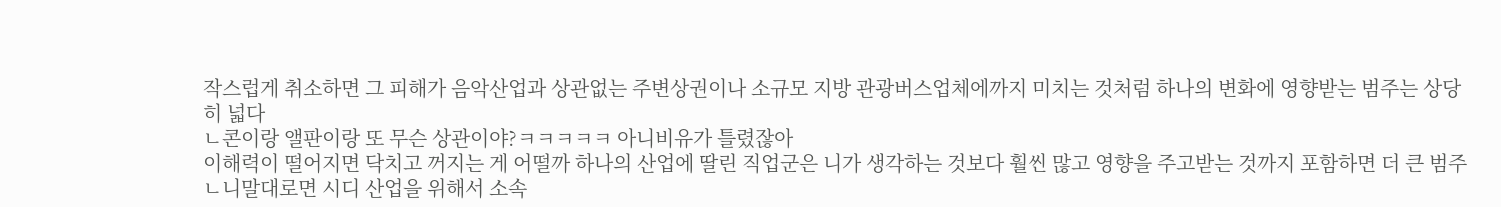작스럽게 취소하면 그 피해가 음악산업과 상관없는 주변상권이나 소규모 지방 관광버스업체에까지 미치는 것처럼 하나의 변화에 영향받는 범주는 상당히 넓다
ㄴ콘이랑 앨판이랑 또 무슨 상관이야?ㅋㅋㅋㅋㅋ 아니비유가 틀렸잖아
이해력이 떨어지면 닥치고 꺼지는 게 어떨까 하나의 산업에 딸린 직업군은 니가 생각하는 것보다 훨씬 많고 영향을 주고받는 것까지 포함하면 더 큰 범주
ㄴ니말대로면 시디 산업을 위해서 소속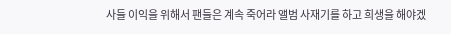사들 이익을 위해서 팬들은 계속 죽어라 앨범 사재기를 하고 희생을 해야겠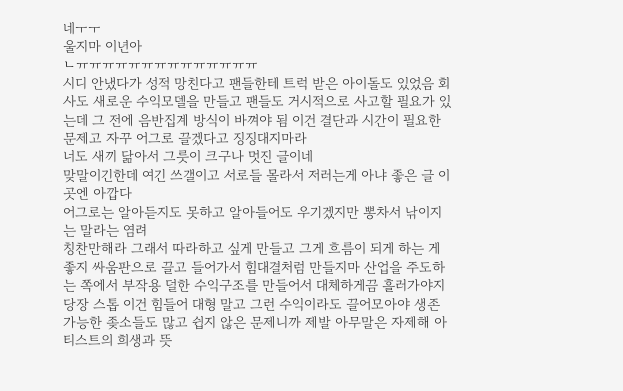네ㅜㅜ
울지마 이년아
ㄴㅠㅠㅠㅠㅠㅠㅠㅠㅠㅠㅠㅠㅠㅠ
시디 안냈다가 성적 망친다고 팬들한테 트럭 받은 아이돌도 있었음 회사도 새로운 수익모델을 만들고 팬들도 거시적으로 사고할 필요가 있는데 그 전에 음반집계 방식이 바껴야 됨 이건 결단과 시간이 필요한 문제고 자꾸 어그로 끌겠다고 징징대지마라
너도 새끼 닮아서 그릇이 크구나 멋진 글이네
맞말이긴한데 여긴 쓰갤이고 서로들 몰라서 저러는게 아냐 좋은 글 이곳엔 아깝다
어그로는 알아듣지도 못하고 알아들어도 우기겠지만 뽕차서 낚이지는 말라는 염려
칭찬만해라 그래서 따라하고 싶게 만들고 그게 흐름이 되게 하는 게 좋지 싸움판으로 끌고 들어가서 힘대결처럼 만들지마 산업을 주도하는 쪽에서 부작용 덜한 수익구조를 만들어서 대체하게끔 흘러가야지 당장 스톱 이건 힘들어 대형 말고 그런 수익이라도 끌어모아야 생존 가능한 좆소들도 많고 쉽지 않은 문제니까 제발 아무말은 자제해 아티스트의 희생과 뜻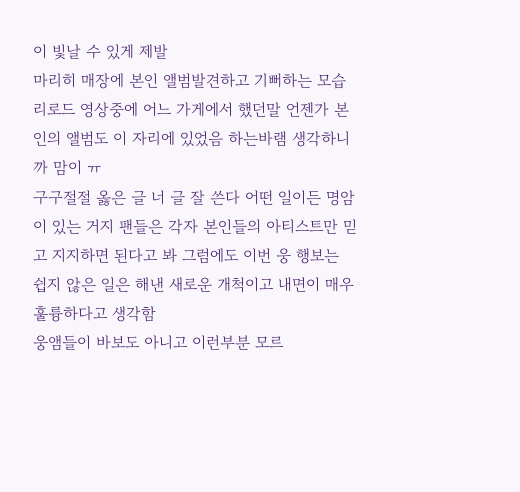이 빛날 수 있게 제발
마리히 매장에 본인 앨범발견하고 기뻐하는 모습 리로드 영상중에 어느 가게에서 했던말 언젠가 본인의 앨범도 이 자리에 있었음 하는바램 생각하니까 맘이 ㅠ
구구절절 옳은 글 너 글 잘 쓴다 어떤 일이든 명암이 있는 거지 팬들은 각자 본인들의 아티스트만 믿고 지지하면 된다고 봐 그럼에도 이번 웅 행보는 쉽지 않은 일은 해낸 새로운 개척이고 내면이 매우 훌륭하다고 생각함
웅앰들이 바보도 아니고 이런부분 모르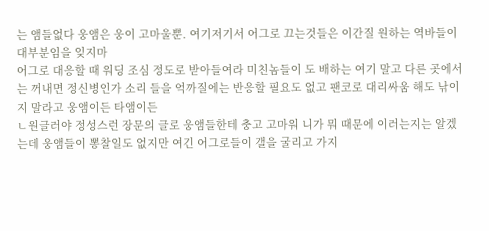는 앰들없다 웅앰은 웅이 고마울뿐. 여기저기서 어그로 끄는것들은 이간질 원하는 역바들이 대부분임을 잊지마
어그로 대응할 때 워딩 조심 정도로 받아들여라 미친놈들이 도 배하는 여기 말고 다른 곳에서는 꺼내면 정신병인가 소리 들을 억까질에는 반응할 필요도 없고 팬코로 대리싸움 해도 낚이지 말라고 웅앰이든 타앰이든
ㄴ원글러야 정성스런 장문의 글로 웅앰들한테 충고 고마워 니가 뭐 때문에 이러는지는 알겠는데 웅앰들이 뽕찰일도 없지만 여긴 어그로들이 갤을 굴리고 가지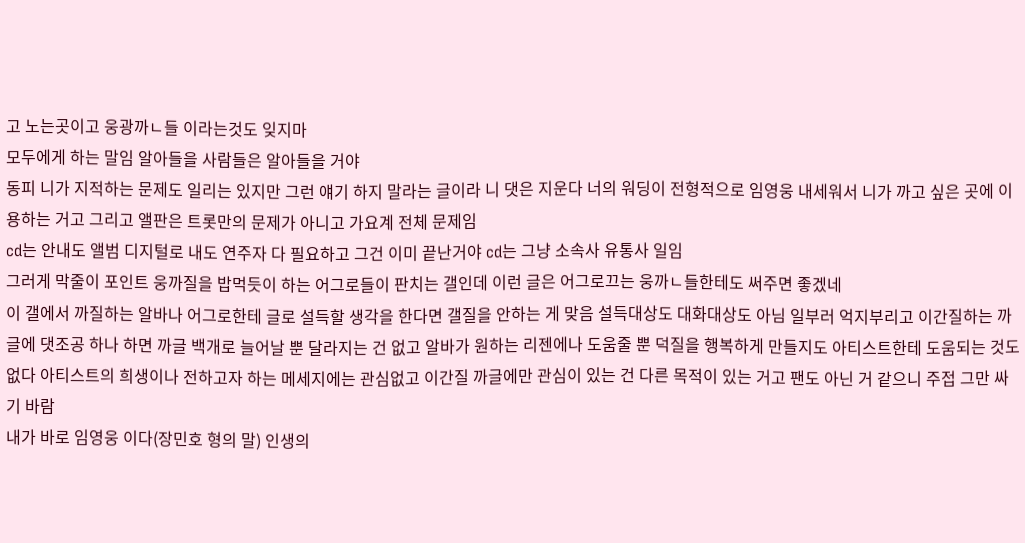고 노는곳이고 웅광까ㄴ들 이라는것도 잊지마
모두에게 하는 말임 알아들을 사람들은 알아들을 거야
동피 니가 지적하는 문제도 일리는 있지만 그런 얘기 하지 말라는 글이라 니 댓은 지운다 너의 워딩이 전형적으로 임영웅 내세워서 니가 까고 싶은 곳에 이용하는 거고 그리고 앨판은 트롯만의 문제가 아니고 가요계 전체 문제임
cd는 안내도 앨범 디지털로 내도 연주자 다 필요하고 그건 이미 끝난거야 cd는 그냥 소속사 유통사 일임
그러게 막줄이 포인트 웅까질을 밥먹듯이 하는 어그로들이 판치는 갤인데 이런 글은 어그로끄는 웅까ㄴ들한테도 써주면 좋겠네
이 갤에서 까질하는 알바나 어그로한테 글로 설득할 생각을 한다면 갤질을 안하는 게 맞음 설득대상도 대화대상도 아님 일부러 억지부리고 이간질하는 까글에 댓조공 하나 하면 까글 백개로 늘어날 뿐 달라지는 건 없고 알바가 원하는 리젠에나 도움줄 뿐 덕질을 행복하게 만들지도 아티스트한테 도움되는 것도 없다 아티스트의 희생이나 전하고자 하는 메세지에는 관심없고 이간질 까글에만 관심이 있는 건 다른 목적이 있는 거고 팬도 아닌 거 같으니 주접 그만 싸기 바람
내가 바로 임영웅 이다(장민호 형의 말) 인생의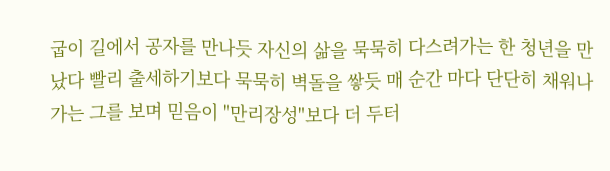굽이 길에서 공자를 만나듯 자신의 삶을 묵묵히 다스려가는 한 청년을 만났다 빨리 출세하기보다 묵묵히 벽돌을 쌓듯 매 순간 마다 단단히 채워나가는 그를 보며 믿음이 "만리장성"보다 더 두터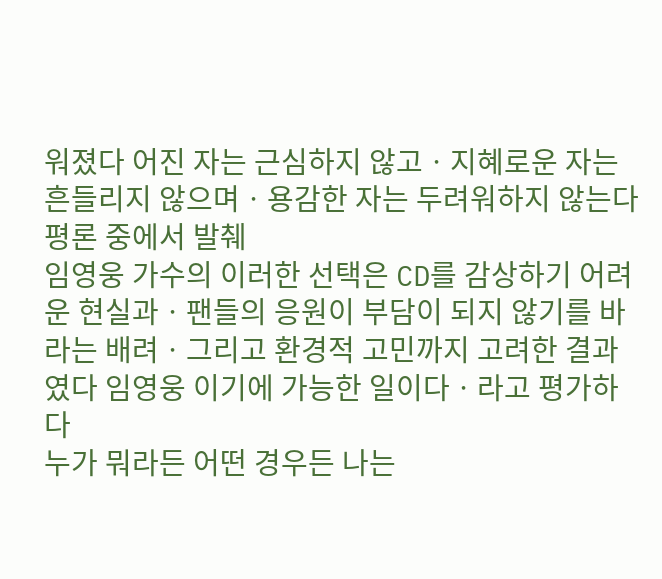워졌다 어진 자는 근심하지 않고ㆍ지혜로운 자는 흔들리지 않으며ㆍ용감한 자는 두려워하지 않는다
평론 중에서 발췌
임영웅 가수의 이러한 선택은 CD를 감상하기 어려운 현실과ㆍ팬들의 응원이 부담이 되지 않기를 바라는 배려ㆍ그리고 환경적 고민까지 고려한 결과였다 임영웅 이기에 가능한 일이다ㆍ라고 평가하다
누가 뭐라든 어떤 경우든 나는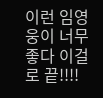이런 임영웅이 너무 좋다 이걸로 끝!!!!